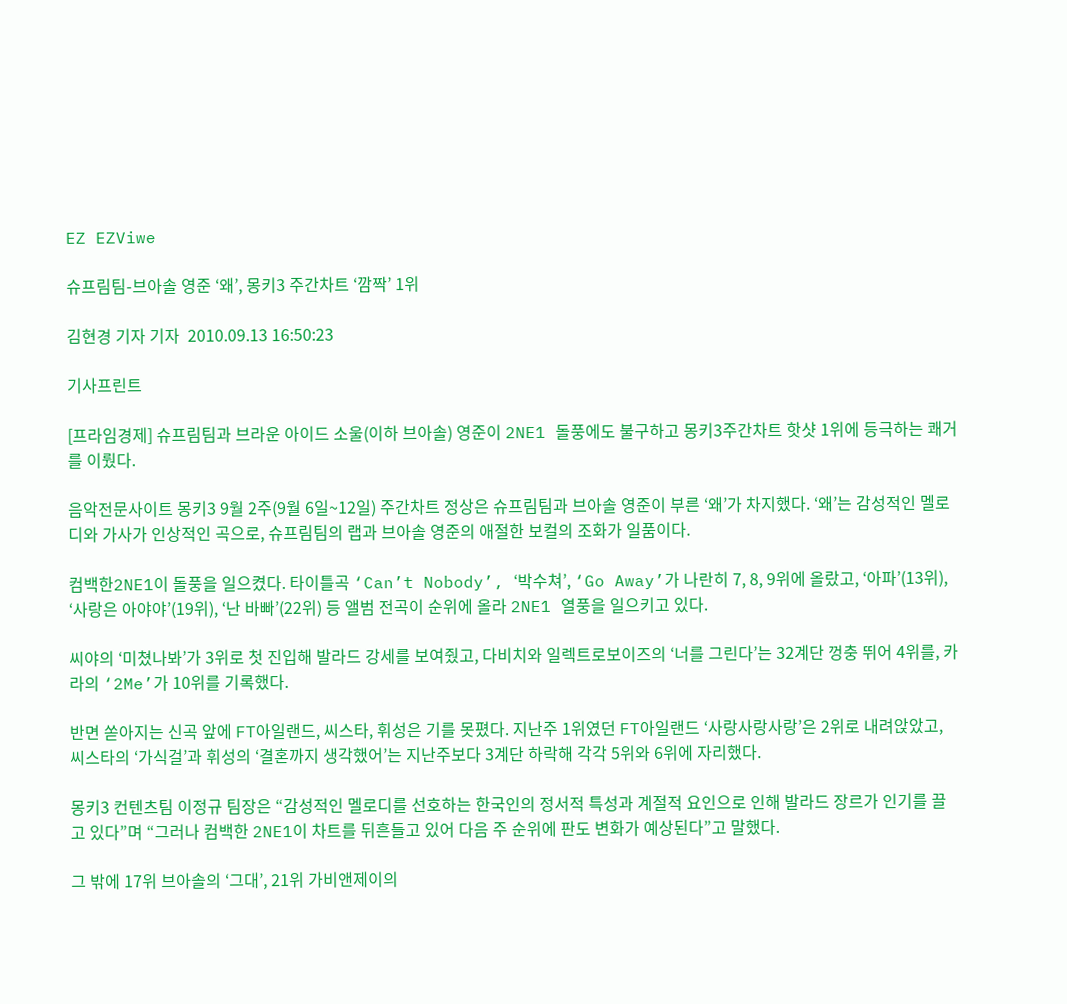EZ EZViwe

슈프림팀-브아솔 영준 ‘왜’, 몽키3 주간차트 ‘깜짝’ 1위

김현경 기자 기자  2010.09.13 16:50:23

기사프린트

[프라임경제] 슈프림팀과 브라운 아이드 소울(이하 브아솔) 영준이 2NE1 돌풍에도 불구하고 몽키3주간차트 핫샷 1위에 등극하는 쾌거를 이뤘다.

음악전문사이트 몽키3 9월 2주(9월 6일~12일) 주간차트 정상은 슈프림팀과 브아솔 영준이 부른 ‘왜’가 차지했다. ‘왜’는 감성적인 멜로디와 가사가 인상적인 곡으로, 슈프림팀의 랩과 브아솔 영준의 애절한 보컬의 조화가 일품이다.

컴백한2NE1이 돌풍을 일으켰다. 타이틀곡 ‘Can’t Nobody’, ‘박수쳐’, ‘Go Away’가 나란히 7, 8, 9위에 올랐고, ‘아파’(13위), ‘사랑은 아야야’(19위), ‘난 바빠’(22위) 등 앨범 전곡이 순위에 올라 2NE1 열풍을 일으키고 있다.

씨야의 ‘미쳤나봐’가 3위로 첫 진입해 발라드 강세를 보여줬고, 다비치와 일렉트로보이즈의 ‘너를 그린다’는 32계단 껑충 뛰어 4위를, 카라의 ‘2Me’가 10위를 기록했다.

반면 쏟아지는 신곡 앞에 FT아일랜드, 씨스타, 휘성은 기를 못폈다. 지난주 1위였던 FT아일랜드 ‘사랑사랑사랑’은 2위로 내려앉았고, 씨스타의 ‘가식걸’과 휘성의 ‘결혼까지 생각했어’는 지난주보다 3계단 하락해 각각 5위와 6위에 자리했다.

몽키3 컨텐츠팀 이정규 팀장은 “감성적인 멜로디를 선호하는 한국인의 정서적 특성과 계절적 요인으로 인해 발라드 장르가 인기를 끌고 있다”며 “그러나 컴백한 2NE1이 차트를 뒤흔들고 있어 다음 주 순위에 판도 변화가 예상된다”고 말했다.

그 밖에 17위 브아솔의 ‘그대’, 21위 가비앤제이의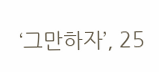‘그만하자’, 25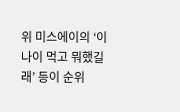위 미스에이의 ‘이 나이 먹고 뭐했길래’ 등이 순위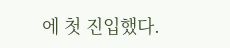에 첫 진입했다.